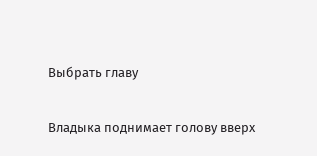Выбрать главу

Владыка поднимает голову вверх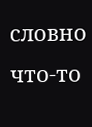словно что-то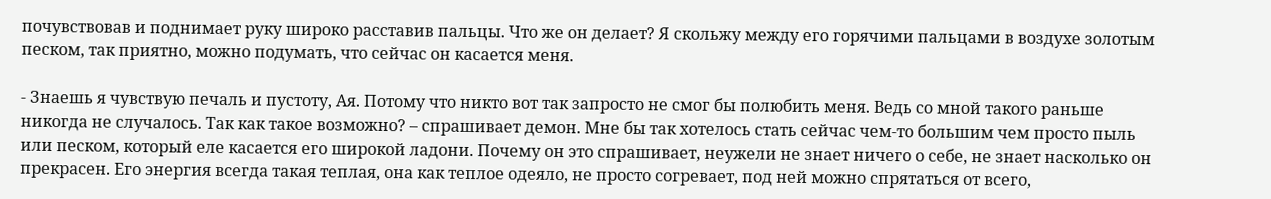почувствовав и поднимает руку широко расставив пальцы. Что же он делает? Я скольжу между его горячими пальцами в воздухе золотым песком, так приятно, можно подумать, что сейчас он касается меня.

- Знаешь я чувствую печаль и пустоту, Ая. Потому что никто вот так запросто не смог бы полюбить меня. Ведь со мной такого раньше никогда не случалось. Так как такое возможно? – спрашивает демон. Мне бы так хотелось стать сейчас чем-то большим чем просто пыль или песком, который еле касается его широкой ладони. Почему он это спрашивает, неужели не знает ничего о себе, не знает насколько он прекрасен. Его энергия всегда такая теплая, она как теплое одеяло, не просто согревает, под ней можно спрятаться от всего,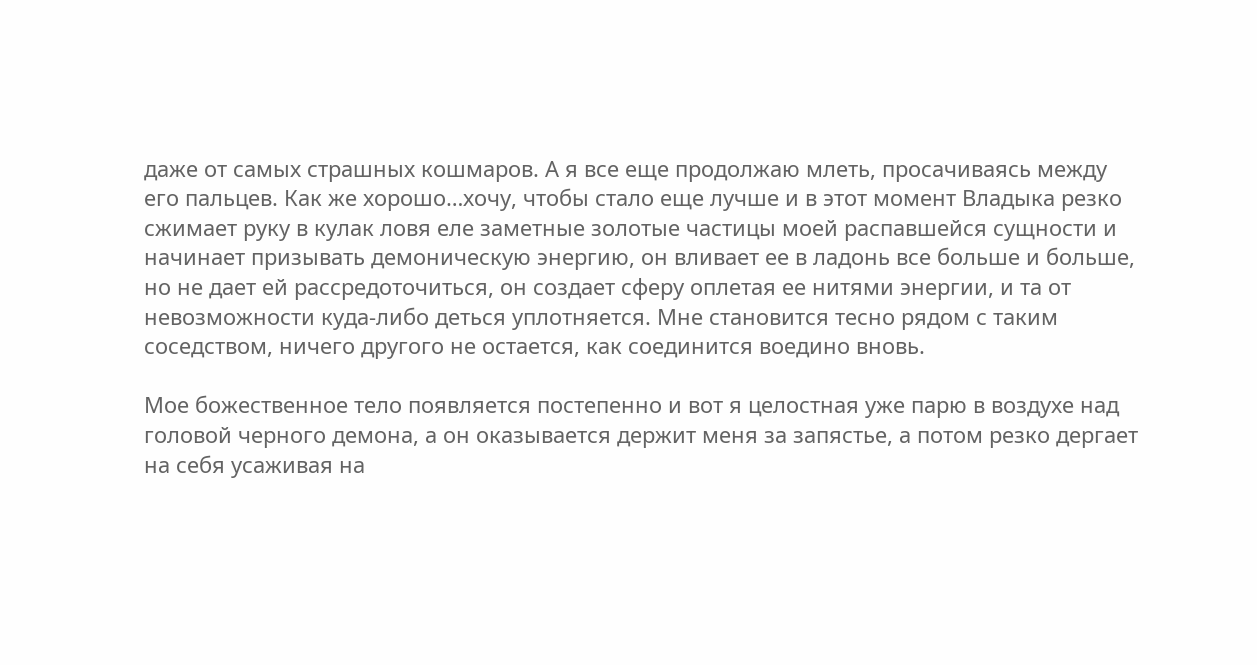даже от самых страшных кошмаров. А я все еще продолжаю млеть, просачиваясь между его пальцев. Как же хорошо…хочу, чтобы стало еще лучше и в этот момент Владыка резко сжимает руку в кулак ловя еле заметные золотые частицы моей распавшейся сущности и начинает призывать демоническую энергию, он вливает ее в ладонь все больше и больше, но не дает ей рассредоточиться, он создает сферу оплетая ее нитями энергии, и та от невозможности куда-либо деться уплотняется. Мне становится тесно рядом с таким соседством, ничего другого не остается, как соединится воедино вновь.

Мое божественное тело появляется постепенно и вот я целостная уже парю в воздухе над головой черного демона, а он оказывается держит меня за запястье, а потом резко дергает на себя усаживая на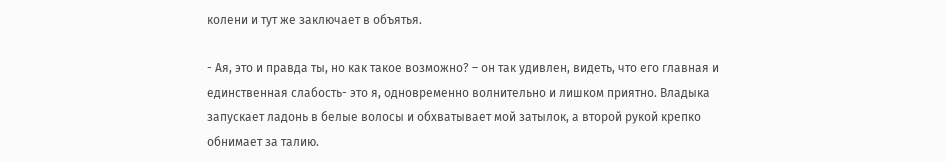колени и тут же заключает в объятья.

- Ая, это и правда ты, но как такое возможно? – он так удивлен, видеть, что его главная и единственная слабость- это я, одновременно волнительно и лишком приятно. Владыка запускает ладонь в белые волосы и обхватывает мой затылок, а второй рукой крепко обнимает за талию.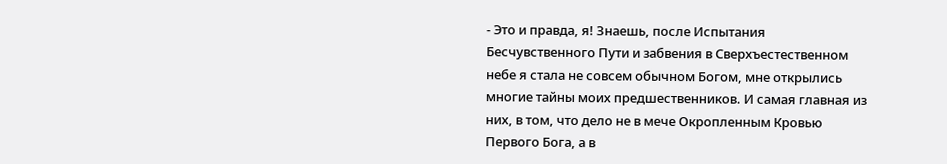- Это и правда, я! Знаешь, после Испытания Бесчувственного Пути и забвения в Сверхъестественном небе я стала не совсем обычном Богом, мне открылись многие тайны моих предшественников. И самая главная из них, в том, что дело не в мече Окропленным Кровью Первого Бога, а в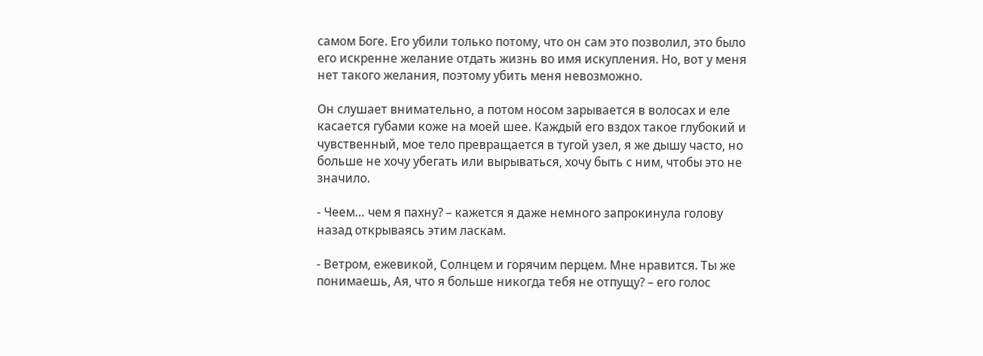самом Боге. Его убили только потому, что он сам это позволил, это было его искренне желание отдать жизнь во имя искупления. Но, вот у меня нет такого желания, поэтому убить меня невозможно.

Он слушает внимательно, а потом носом зарывается в волосах и еле касается губами коже на моей шее. Каждый его вздох такое глубокий и чувственный, мое тело превращается в тугой узел, я же дышу часто, но больше не хочу убегать или вырываться, хочу быть с ним, чтобы это не значило.

- Чеем… чем я пахну? – кажется я даже немного запрокинула голову назад открываясь этим ласкам.

- Ветром, ежевикой, Солнцем и горячим перцем. Мне нравится. Ты же понимаешь, Ая, что я больше никогда тебя не отпущу? – его голос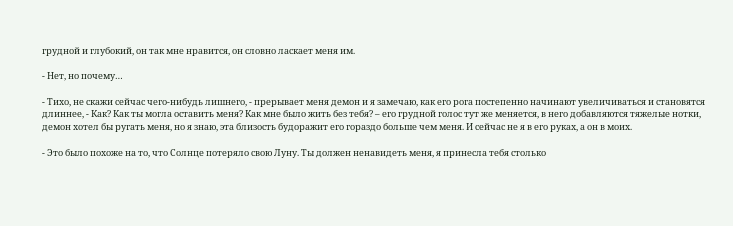грудной и глубокий, он так мне нравится, он словно ласкает меня им.

- Нет, но почему…

- Тихо, не скажи сейчас чего-нибудь лишнего, - прерывает меня демон и я замечаю, как его рога постепенно начинают увеличиваться и становятся длиннее, - Как? Как ты могла оставить меня? Как мне было жить без тебя? – его грудной голос тут же меняется, в него добавляются тяжелые нотки, демон хотел бы ругать меня, но я знаю, эта близость будоражит его гораздо больше чем меня. И сейчас не я в его руках, а он в моих.

- Это было похоже на то, что Солнце потеряло свою Луну. Ты должен ненавидеть меня, я принесла тебя столько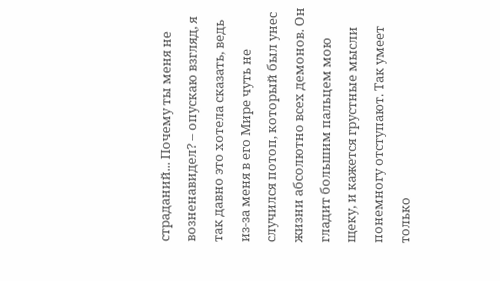страданий... Почему ты меня не возненавидел? – опускаю взгляд, я так давно это хотела сказать, ведь из-за меня в его Мире чуть не случился потоп, который был унес жизни абсолютно всех демонов. Он гладит большим пальцем мою щеку, и кажется грустные мысли понемногу отступают. Так умеет только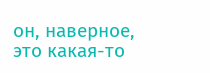он, наверное, это какая-то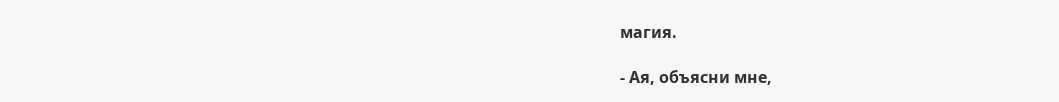магия.

- Ая, объясни мне,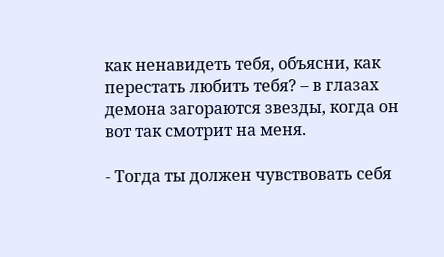как ненавидеть тебя, объясни, как перестать любить тебя? – в глазах демона загораются звезды, когда он вот так смотрит на меня.

- Тогда ты должен чувствовать себя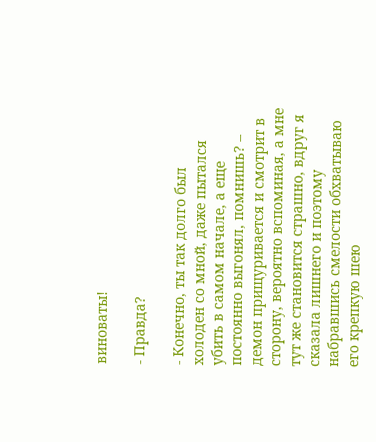виноваты!

- Правда?

- Конечно, ты так долго был холоден со мной, даже пытался убить в самом начале, а еще постоянно выгонял, помнишь? – демон прищуривается и смотрит в сторону, вероятно вспоминая, а мне тут же становится страшно, вдруг я сказала лишнего и поэтому набравшись смелости обхватываю его крепкую шею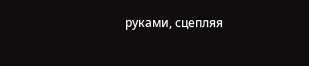руками, сцепляя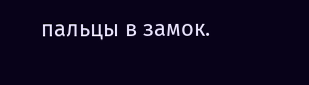пальцы в замок.